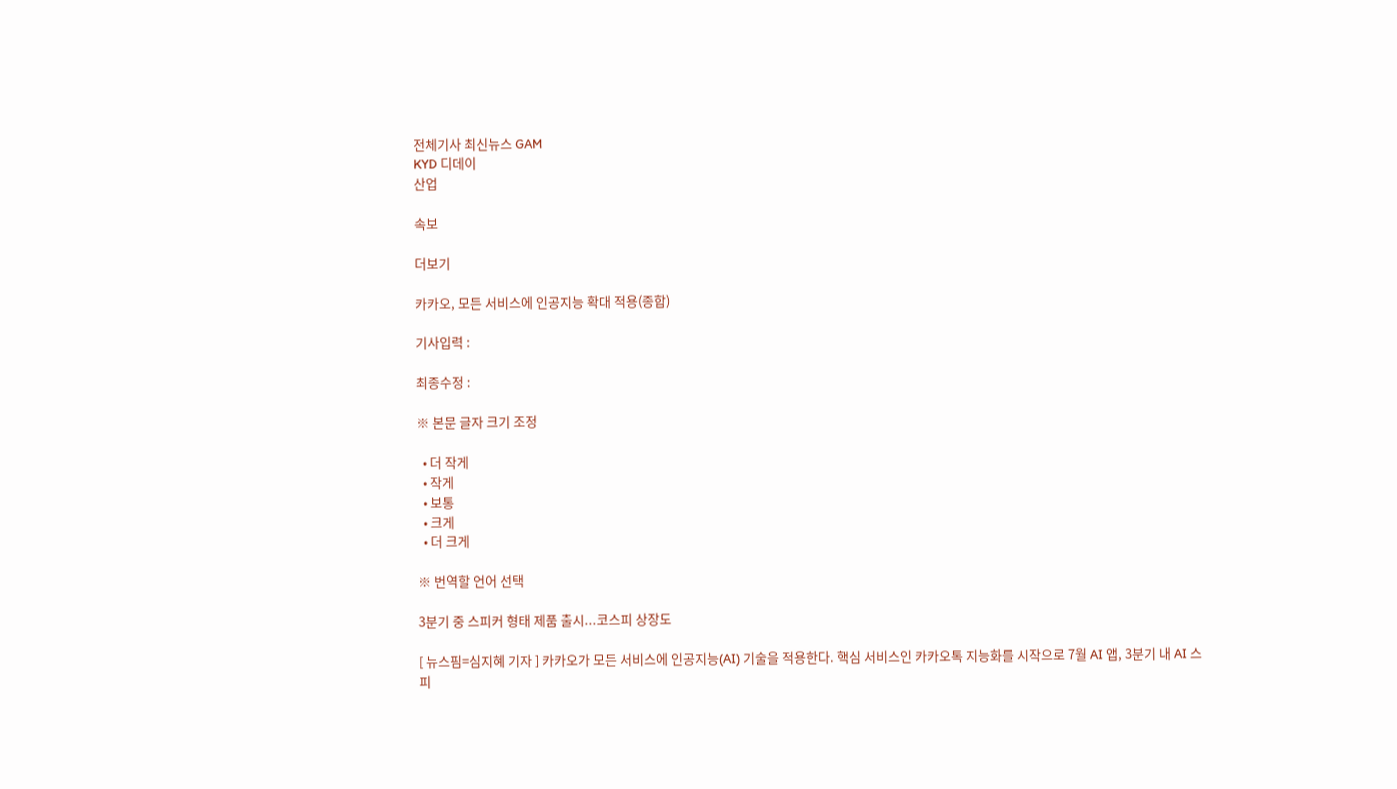전체기사 최신뉴스 GAM
KYD 디데이
산업

속보

더보기

카카오, 모든 서비스에 인공지능 확대 적용(종합)

기사입력 :

최종수정 :

※ 본문 글자 크기 조정

  • 더 작게
  • 작게
  • 보통
  • 크게
  • 더 크게

※ 번역할 언어 선택

3분기 중 스피커 형태 제품 출시...코스피 상장도

[ 뉴스핌=심지혜 기자 ] 카카오가 모든 서비스에 인공지능(AI) 기술을 적용한다. 핵심 서비스인 카카오톡 지능화를 시작으로 7월 AI 앱, 3분기 내 AI 스피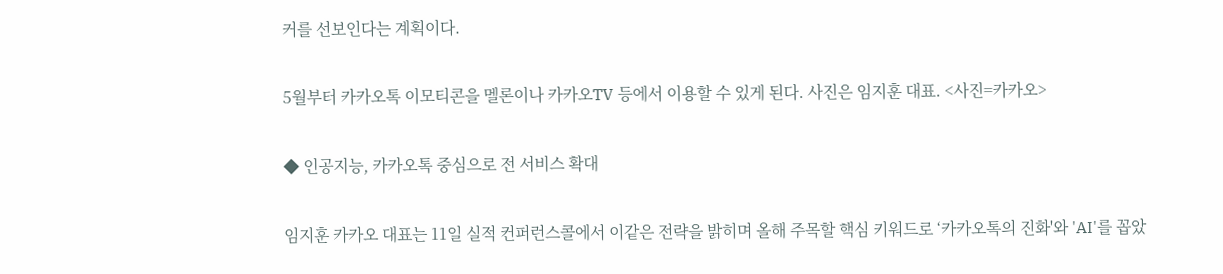커를 선보인다는 계획이다.

5월부터 카카오톡 이모티콘을 멜론이나 카카오TV 등에서 이용할 수 있게 된다. 사진은 임지훈 대표. <사진=카카오>

◆ 인공지능, 카카오톡 중심으로 전 서비스 확대

임지훈 카카오 대표는 11일 실적 컨퍼런스콜에서 이같은 전략을 밝히며 올해 주목할 핵심 키워드로 ‘카카오톡의 진화'와 'AI'를 꼽았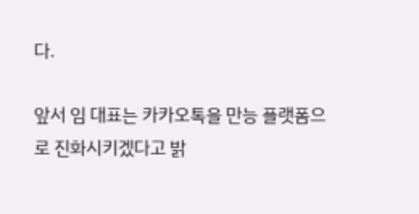다.

앞서 임 대표는 카카오톡을 만능 플랫폼으로 진화시키겠다고 밝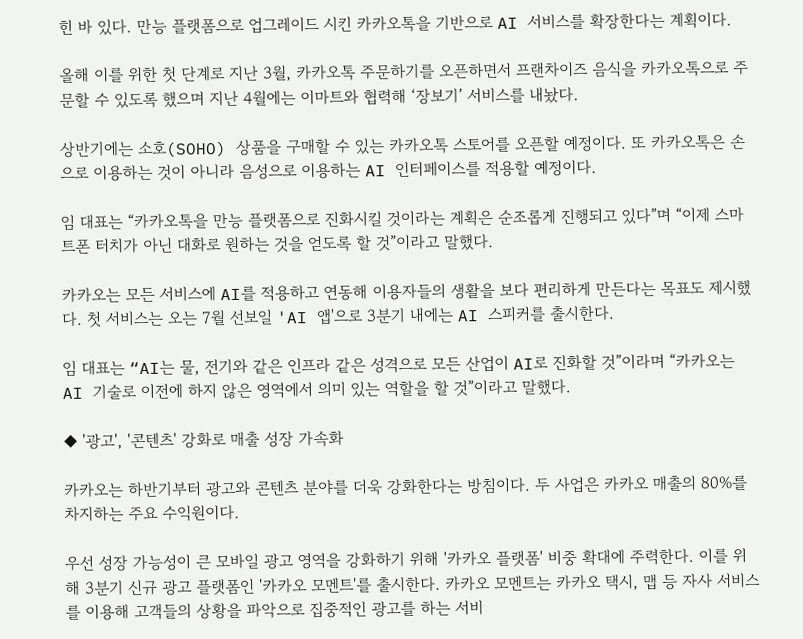힌 바 있다. 만능 플랫폼으로 업그레이드 시킨 카카오톡을 기반으로 AI 서비스를 확장한다는 계획이다.

올해 이를 위한 첫 단계로 지난 3월, 카카오톡 주문하기를 오픈하면서 프랜차이즈 음식을 카카오톡으로 주문할 수 있도록 했으며 지난 4월에는 이마트와 협력해 ‘장보기’ 서비스를 내놨다.

상반기에는 소호(SOHO) 상품을 구매할 수 있는 카카오톡 스토어를 오픈할 예정이다. 또 카카오톡은 손으로 이용하는 것이 아니라 음성으로 이용하는 AI 인터페이스를 적용할 예정이다.

임 대표는 “카카오톡을 만능 플랫폼으로 진화시킬 것이라는 계획은 순조롭게 진행되고 있다”며 “이제 스마트폰 터치가 아닌 대화로 원하는 것을 얻도록 할 것”이라고 말했다.

카카오는 모든 서비스에 AI를 적용하고 연동해 이용자들의 생활을 보다 편리하게 만든다는 목표도 제시했다. 첫 서비스는 오는 7월 선보일 'AI 앱'으로 3분기 내에는 AI 스피커를 출시한다.

임 대표는 “AI는 물, 전기와 같은 인프라 같은 성격으로 모든 산업이 AI로 진화할 것”이라며 “카카오는 AI 기술로 이전에 하지 않은 영역에서 의미 있는 역할을 할 것”이라고 말했다.

◆ '광고', '콘텐츠' 강화로 매출 성장 가속화

카카오는 하반기부터 광고와 콘텐츠 분야를 더욱 강화한다는 방침이다. 두 사업은 카카오 매출의 80%를 차지하는 주요 수익원이다.

우선 성장 가능성이 큰 모바일 광고 영역을 강화하기 위해 '카카오 플랫폼' 비중 확대에 주력한다. 이를 위해 3분기 신규 광고 플랫폼인 '카카오 모멘트'를 출시한다. 카카오 모멘트는 카카오 택시, 맵 등 자사 서비스를 이용해 고객들의 상황을 파악으로 집중적인 광고를 하는 서비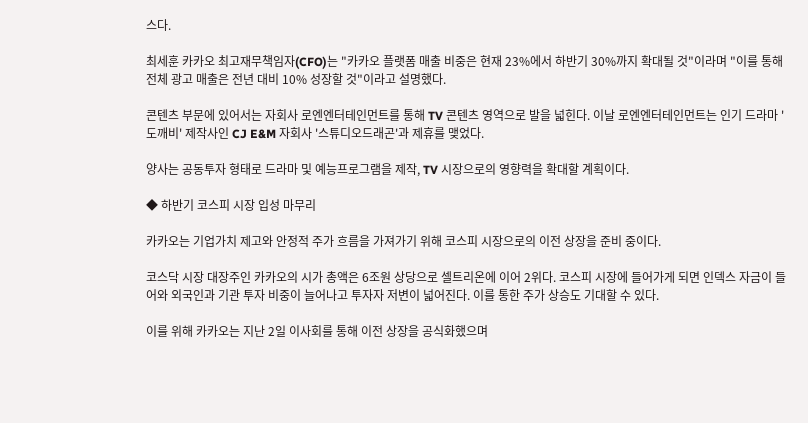스다.

최세훈 카카오 최고재무책임자(CFO)는 "카카오 플랫폼 매출 비중은 현재 23%에서 하반기 30%까지 확대될 것"이라며 "이를 통해 전체 광고 매출은 전년 대비 10% 성장할 것"이라고 설명했다.

콘텐츠 부문에 있어서는 자회사 로엔엔터테인먼트를 통해 TV 콘텐츠 영역으로 발을 넓힌다. 이날 로엔엔터테인먼트는 인기 드라마 '도깨비' 제작사인 CJ E&M 자회사 '스튜디오드래곤'과 제휴를 맺었다.

양사는 공동투자 형태로 드라마 및 예능프로그램을 제작, TV 시장으로의 영향력을 확대할 계획이다.

◆ 하반기 코스피 시장 입성 마무리

카카오는 기업가치 제고와 안정적 주가 흐름을 가져가기 위해 코스피 시장으로의 이전 상장을 준비 중이다.

코스닥 시장 대장주인 카카오의 시가 총액은 6조원 상당으로 셀트리온에 이어 2위다. 코스피 시장에 들어가게 되면 인덱스 자금이 들어와 외국인과 기관 투자 비중이 늘어나고 투자자 저변이 넓어진다. 이를 통한 주가 상승도 기대할 수 있다.

이를 위해 카카오는 지난 2일 이사회를 통해 이전 상장을 공식화했으며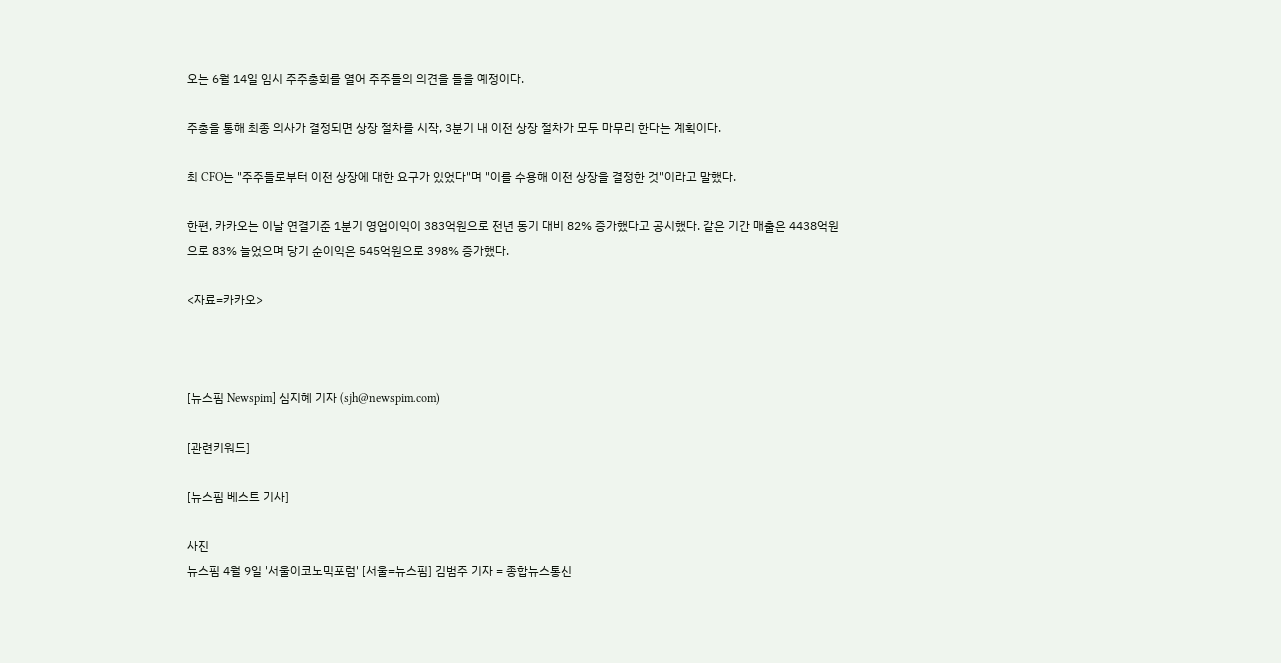오는 6월 14일 임시 주주총회를 열어 주주들의 의견을 들을 예정이다.

주총을 통해 최종 의사가 결정되면 상장 절차를 시작, 3분기 내 이전 상장 절차가 모두 마무리 한다는 계획이다.

최 CFO는 "주주들로부터 이전 상장에 대한 요구가 있었다"며 "이를 수용해 이전 상장을 결정한 것"이라고 말했다.

한편, 카카오는 이날 연결기준 1분기 영업이익이 383억원으로 전년 동기 대비 82% 증가했다고 공시했다. 같은 기간 매출은 4438억원으로 83% 늘었으며 당기 순이익은 545억원으로 398% 증가했다.

<자료=카카오>



[뉴스핌 Newspim] 심지혜 기자 (sjh@newspim.com)

[관련키워드]

[뉴스핌 베스트 기사]

사진
뉴스핌 4월 9일 '서울이코노믹포럼' [서울=뉴스핌] 김범주 기자 = 종합뉴스통신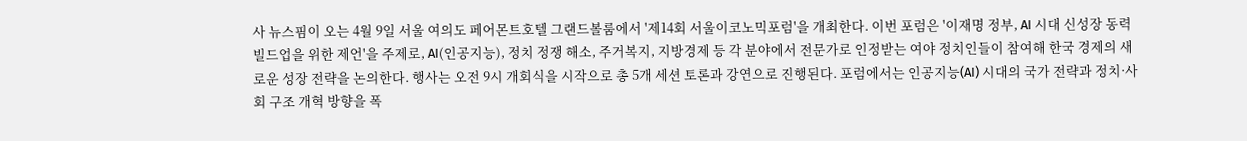사 뉴스핌이 오는 4월 9일 서울 여의도 페어몬트호텔 그랜드볼룸에서 '제14회 서울이코노믹포럼'을 개최한다. 이번 포럼은 '이재명 정부, AI 시대 신성장 동력 빌드업을 위한 제언'을 주제로, AI(인공지능), 정치 정쟁 해소, 주거복지, 지방경제 등 각 분야에서 전문가로 인정받는 여야 정치인들이 참여해 한국 경제의 새로운 성장 전략을 논의한다. 행사는 오전 9시 개회식을 시작으로 총 5개 세션 토론과 강연으로 진행된다. 포럼에서는 인공지능(AI) 시대의 국가 전략과 정치·사회 구조 개혁 방향을 폭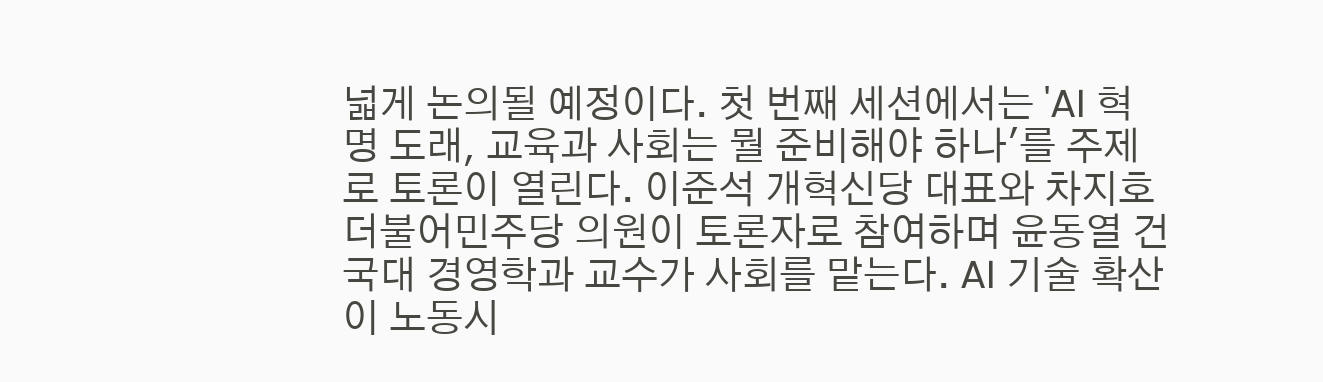넓게 논의될 예정이다. 첫 번째 세션에서는 'AI 혁명 도래, 교육과 사회는 뭘 준비해야 하나'를 주제로 토론이 열린다. 이준석 개혁신당 대표와 차지호 더불어민주당 의원이 토론자로 참여하며 윤동열 건국대 경영학과 교수가 사회를 맡는다. AI 기술 확산이 노동시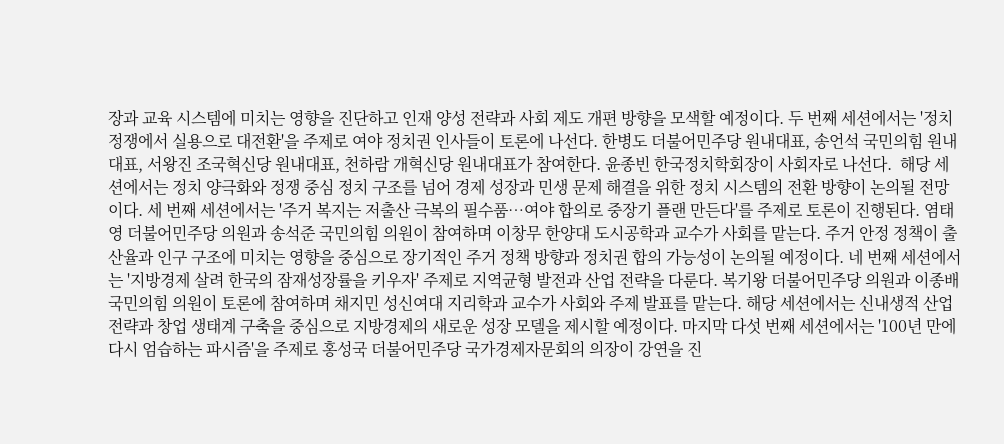장과 교육 시스템에 미치는 영향을 진단하고 인재 양성 전략과 사회 제도 개편 방향을 모색할 예정이다. 두 번째 세션에서는 '정치 정쟁에서 실용으로 대전환'을 주제로 여야 정치권 인사들이 토론에 나선다. 한병도 더불어민주당 원내대표, 송언석 국민의힘 원내대표, 서왕진 조국혁신당 원내대표, 천하람 개혁신당 원내대표가 참여한다. 윤종빈 한국정치학회장이 사회자로 나선다.  해당 세션에서는 정치 양극화와 정쟁 중심 정치 구조를 넘어 경제 성장과 민생 문제 해결을 위한 정치 시스템의 전환 방향이 논의될 전망이다. 세 번째 세션에서는 '주거 복지는 저출산 극복의 필수품…여야 합의로 중장기 플랜 만든다'를 주제로 토론이 진행된다. 염태영 더불어민주당 의원과 송석준 국민의힘 의원이 참여하며 이창무 한양대 도시공학과 교수가 사회를 맡는다. 주거 안정 정책이 출산율과 인구 구조에 미치는 영향을 중심으로 장기적인 주거 정책 방향과 정치권 합의 가능성이 논의될 예정이다. 네 번째 세션에서는 '지방경제 살려 한국의 잠재성장률을 키우자' 주제로 지역균형 발전과 산업 전략을 다룬다. 복기왕 더불어민주당 의원과 이종배 국민의힘 의원이 토론에 참여하며 채지민 성신여대 지리학과 교수가 사회와 주제 발표를 맡는다. 해당 세션에서는 신내생적 산업 전략과 창업 생태계 구축을 중심으로 지방경제의 새로운 성장 모델을 제시할 예정이다. 마지막 다섯 번째 세션에서는 '100년 만에 다시 엄습하는 파시즘'을 주제로 홍성국 더불어민주당 국가경제자문회의 의장이 강연을 진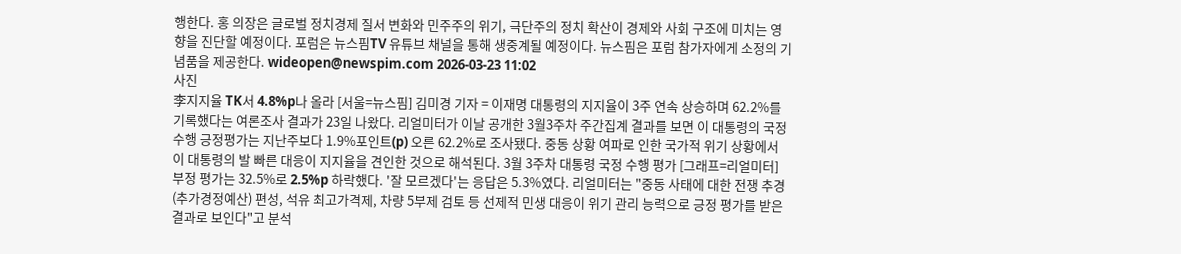행한다. 홍 의장은 글로벌 정치경제 질서 변화와 민주주의 위기, 극단주의 정치 확산이 경제와 사회 구조에 미치는 영향을 진단할 예정이다. 포럼은 뉴스핌TV 유튜브 채널을 통해 생중계될 예정이다. 뉴스핌은 포럼 참가자에게 소정의 기념품을 제공한다. wideopen@newspim.com 2026-03-23 11:02
사진
李지지율 TK서 4.8%p나 올라 [서울=뉴스핌] 김미경 기자 = 이재명 대통령의 지지율이 3주 연속 상승하며 62.2%를 기록했다는 여론조사 결과가 23일 나왔다. 리얼미터가 이날 공개한 3월3주차 주간집계 결과를 보면 이 대통령의 국정 수행 긍정평가는 지난주보다 1.9%포인트(p) 오른 62.2%로 조사됐다. 중동 상황 여파로 인한 국가적 위기 상황에서 이 대통령의 발 빠른 대응이 지지율을 견인한 것으로 해석된다. 3월 3주차 대통령 국정 수행 평가 [그래프=리얼미터] 부정 평가는 32.5%로 2.5%p 하락했다. '잘 모르겠다'는 응답은 5.3%였다. 리얼미터는 "중동 사태에 대한 전쟁 추경(추가경정예산) 편성, 석유 최고가격제, 차량 5부제 검토 등 선제적 민생 대응이 위기 관리 능력으로 긍정 평가를 받은 결과로 보인다"고 분석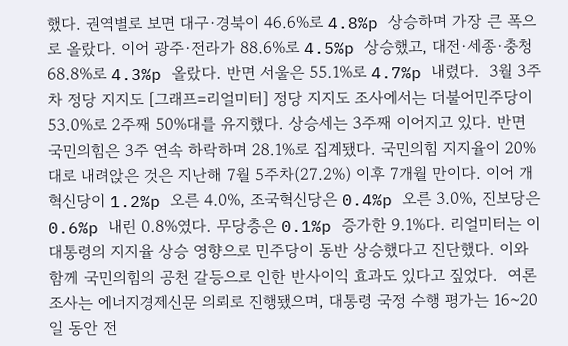했다. 권역별로 보면 대구·경북이 46.6%로 4.8%p 상승하며 가장 큰 폭으로 올랐다. 이어 광주·전라가 88.6%로 4.5%p 상승했고, 대전·세종·충청 68.8%로 4.3%p 올랐다. 반면 서울은 55.1%로 4.7%p 내렸다.  3월 3주차 정당 지지도 [그래프=리얼미터] 정당 지지도 조사에서는 더불어민주당이 53.0%로 2주째 50%대를 유지했다. 상승세는 3주째 이어지고 있다. 반면 국민의힘은 3주 연속 하락하며 28.1%로 집계됐다. 국민의힘 지지율이 20%대로 내려앉은 것은 지난해 7월 5주차(27.2%) 이후 7개월 만이다. 이어 개혁신당이 1.2%p 오른 4.0%, 조국혁신당은 0.4%p 오른 3.0%, 진보당은 0.6%p 내린 0.8%였다. 무당층은 0.1%p 증가한 9.1%다. 리얼미터는 이 대통령의 지지율 상승 영향으로 민주당이 동반 상승했다고 진단했다. 이와 함께 국민의힘의 공천 갈등으로 인한 반사이익 효과도 있다고 짚었다.  여론조사는 에너지경제신문 의뢰로 진행됐으며, 대통령 국정 수행 평가는 16~20일 동안 전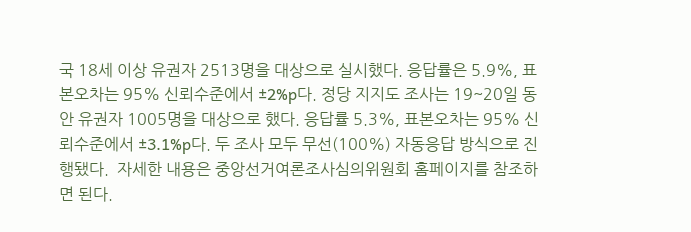국 18세 이상 유권자 2513명을 대상으로 실시했다. 응답률은 5.9%, 표본오차는 95% 신뢰수준에서 ±2%p다. 정당 지지도 조사는 19~20일 동안 유권자 1005명을 대상으로 했다. 응답률 5.3%, 표본오차는 95% 신뢰수준에서 ±3.1%p다. 두 조사 모두 무선(100%) 자동응답 방식으로 진행됐다.  자세한 내용은 중앙선거여론조사심의위원회 홈페이지를 참조하면 된다.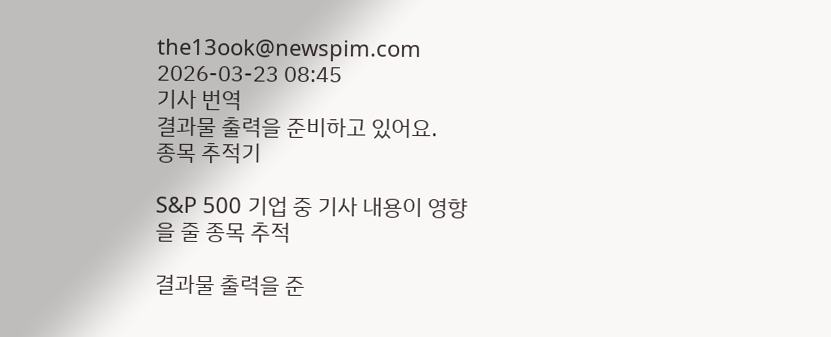the13ook@newspim.com 2026-03-23 08:45
기사 번역
결과물 출력을 준비하고 있어요.
종목 추적기

S&P 500 기업 중 기사 내용이 영향을 줄 종목 추적

결과물 출력을 준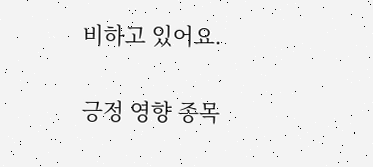비하고 있어요.

긍정 영향 종목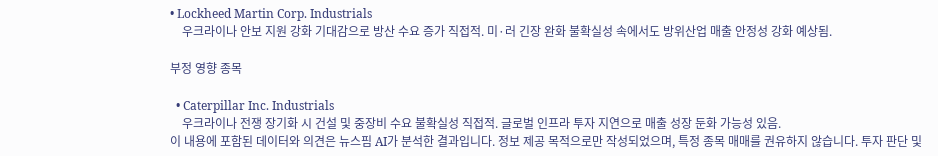• Lockheed Martin Corp. Industrials
    우크라이나 안보 지원 강화 기대감으로 방산 수요 증가 직접적. 미·러 긴장 완화 불확실성 속에서도 방위산업 매출 안정성 강화 예상됨.

부정 영향 종목

  • Caterpillar Inc. Industrials
    우크라이나 전쟁 장기화 시 건설 및 중장비 수요 불확실성 직접적. 글로벌 인프라 투자 지연으로 매출 성장 둔화 가능성 있음.
이 내용에 포함된 데이터와 의견은 뉴스핌 AI가 분석한 결과입니다. 정보 제공 목적으로만 작성되었으며, 특정 종목 매매를 권유하지 않습니다. 투자 판단 및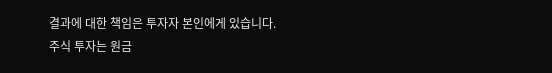결과에 대한 책임은 투자자 본인에게 있습니다. 주식 투자는 원금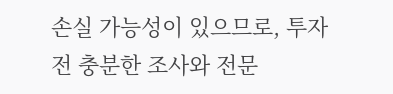손실 가능성이 있으므로, 투자 전 충분한 조사와 전문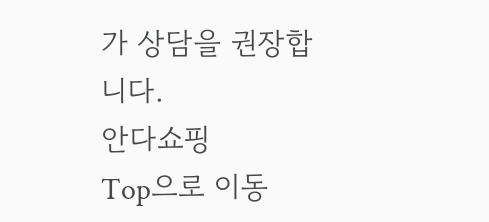가 상담을 권장합니다.
안다쇼핑
Top으로 이동